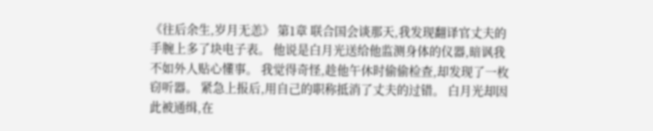《往后余生,岁月无恙》 第1章 联合国会谈那天,我发现翻译官丈夫的手腕上多了块电子表。 他说是白月光送给他监测身体的仪器,暗讽我不如外人贴心懂事。 我觉得奇怪,趁他午休时偷偷检查,却发现了一枚窃听器。 紧急上报后,用自己的职称抵消了丈夫的过错。 白月光却因此被通缉,在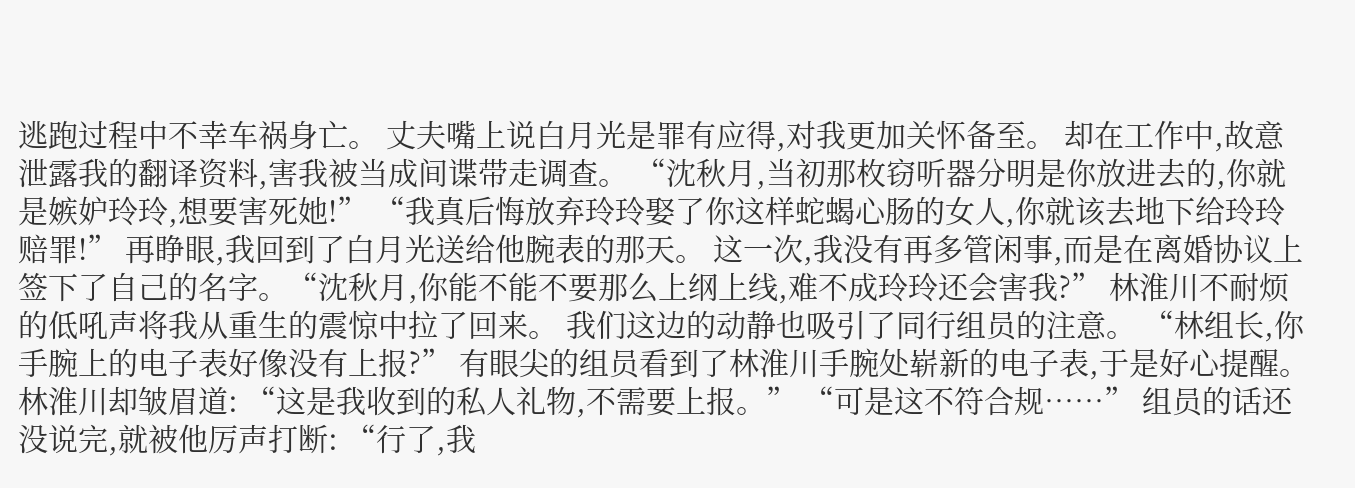逃跑过程中不幸车祸身亡。 丈夫嘴上说白月光是罪有应得,对我更加关怀备至。 却在工作中,故意泄露我的翻译资料,害我被当成间谍带走调查。 “沈秋月,当初那枚窃听器分明是你放进去的,你就是嫉妒玲玲,想要害死她!” “我真后悔放弃玲玲娶了你这样蛇蝎心肠的女人,你就该去地下给玲玲赔罪!” 再睁眼,我回到了白月光送给他腕表的那天。 这一次,我没有再多管闲事,而是在离婚协议上签下了自己的名字。“沈秋月,你能不能不要那么上纲上线,难不成玲玲还会害我?” 林淮川不耐烦的低吼声将我从重生的震惊中拉了回来。 我们这边的动静也吸引了同行组员的注意。 “林组长,你手腕上的电子表好像没有上报?” 有眼尖的组员看到了林淮川手腕处崭新的电子表,于是好心提醒。 林淮川却皱眉道: “这是我收到的私人礼物,不需要上报。” “可是这不符合规……” 组员的话还没说完,就被他厉声打断: “行了,我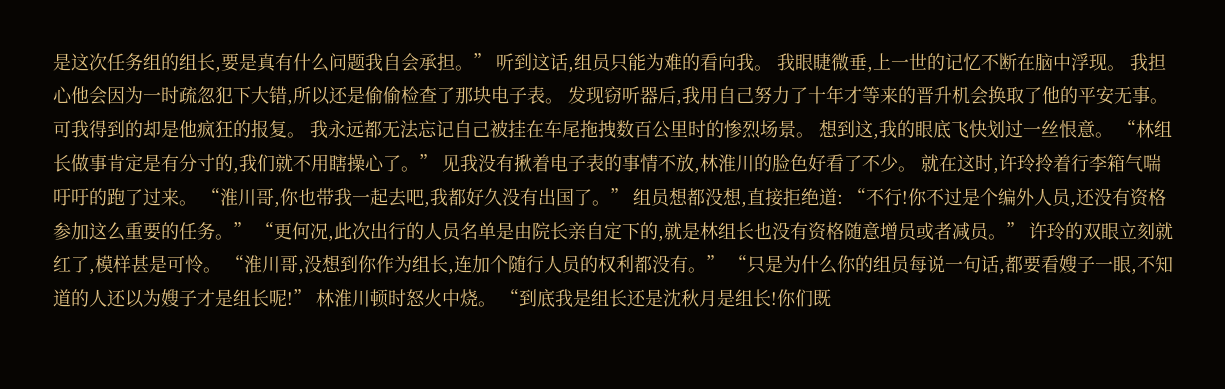是这次任务组的组长,要是真有什么问题我自会承担。” 听到这话,组员只能为难的看向我。 我眼睫微垂,上一世的记忆不断在脑中浮现。 我担心他会因为一时疏忽犯下大错,所以还是偷偷检查了那块电子表。 发现窃听器后,我用自己努力了十年才等来的晋升机会换取了他的平安无事。 可我得到的却是他疯狂的报复。 我永远都无法忘记自己被挂在车尾拖拽数百公里时的惨烈场景。 想到这,我的眼底飞快划过一丝恨意。 “林组长做事肯定是有分寸的,我们就不用瞎操心了。” 见我没有揪着电子表的事情不放,林淮川的脸色好看了不少。 就在这时,许玲拎着行李箱气喘吁吁的跑了过来。 “淮川哥,你也带我一起去吧,我都好久没有出国了。” 组员想都没想,直接拒绝道: “不行!你不过是个编外人员,还没有资格参加这么重要的任务。” “更何况,此次出行的人员名单是由院长亲自定下的,就是林组长也没有资格随意增员或者减员。” 许玲的双眼立刻就红了,模样甚是可怜。 “淮川哥,没想到你作为组长,连加个随行人员的权利都没有。” “只是为什么你的组员每说一句话,都要看嫂子一眼,不知道的人还以为嫂子才是组长呢!” 林淮川顿时怒火中烧。 “到底我是组长还是沈秋月是组长!你们既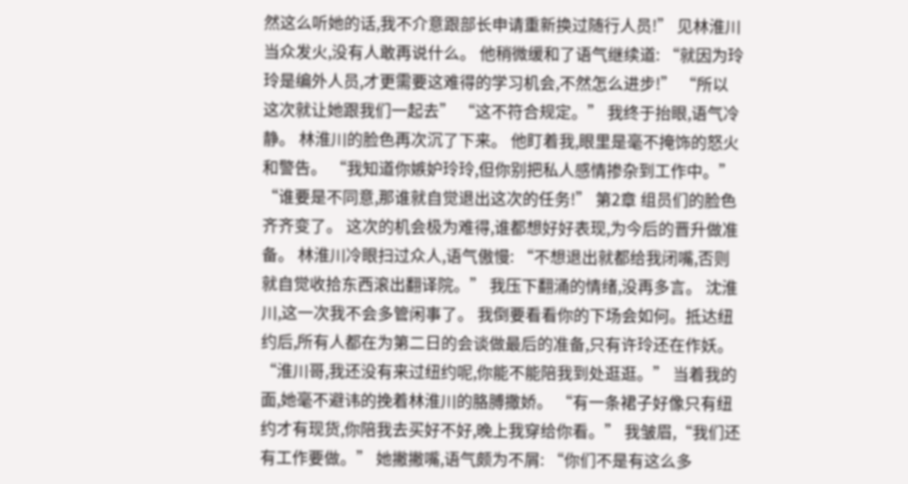然这么听她的话,我不介意跟部长申请重新换过随行人员!” 见林淮川当众发火,没有人敢再说什么。 他稍微缓和了语气继续道: “就因为玲玲是编外人员,才更需要这难得的学习机会,不然怎么进步!” “所以这次就让她跟我们一起去” “这不符合规定。” 我终于抬眼,语气冷静。 林淮川的脸色再次沉了下来。 他盯着我,眼里是毫不掩饰的怒火和警告。 “我知道你嫉妒玲玲,但你别把私人感情掺杂到工作中。” “谁要是不同意,那谁就自觉退出这次的任务!” 第2章 组员们的脸色齐齐变了。 这次的机会极为难得,谁都想好好表现,为今后的晋升做准备。 林淮川冷眼扫过众人,语气傲慢: “不想退出就都给我闭嘴,否则就自觉收拾东西滚出翻译院。” 我压下翻涌的情绪,没再多言。 沈淮川,这一次我不会多管闲事了。 我倒要看看你的下场会如何。抵达纽约后,所有人都在为第二日的会谈做最后的准备,只有许玲还在作妖。 “淮川哥,我还没有来过纽约呢,你能不能陪我到处逛逛。” 当着我的面,她毫不避讳的挽着林淮川的胳膊撒娇。 “有一条裙子好像只有纽约才有现货,你陪我去买好不好,晚上我穿给你看。” 我皱眉,“我们还有工作要做。” 她撇撇嘴,语气颇为不屑: “你们不是有这么多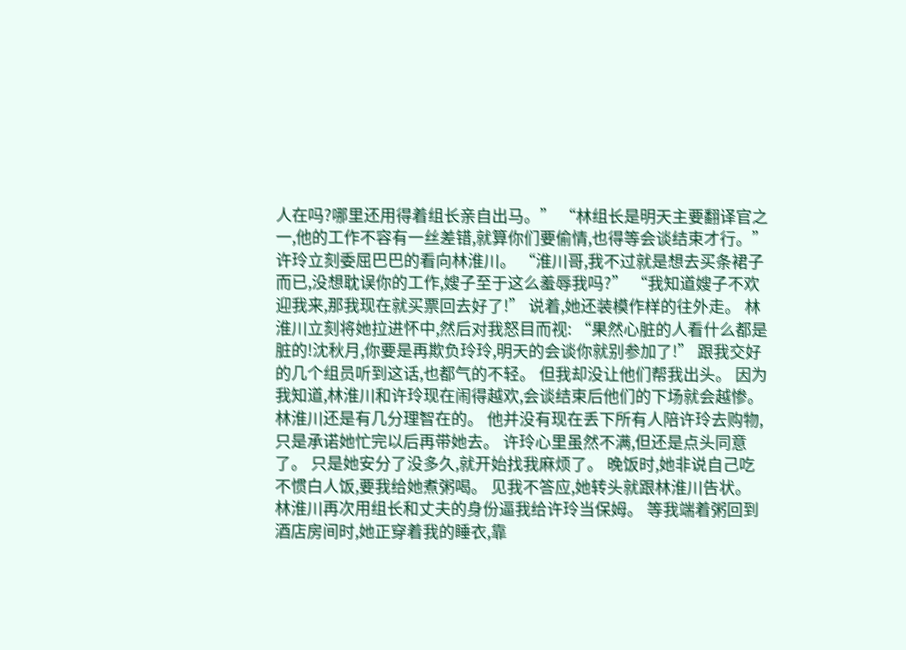人在吗?哪里还用得着组长亲自出马。” “林组长是明天主要翻译官之一,他的工作不容有一丝差错,就算你们要偷情,也得等会谈结束才行。” 许玲立刻委屈巴巴的看向林淮川。 “淮川哥,我不过就是想去买条裙子而已,没想耽误你的工作,嫂子至于这么羞辱我吗?” “我知道嫂子不欢迎我来,那我现在就买票回去好了!” 说着,她还装模作样的往外走。 林淮川立刻将她拉进怀中,然后对我怒目而视: “果然心脏的人看什么都是脏的!沈秋月,你要是再欺负玲玲,明天的会谈你就别参加了!” 跟我交好的几个组员听到这话,也都气的不轻。 但我却没让他们帮我出头。 因为我知道,林淮川和许玲现在闹得越欢,会谈结束后他们的下场就会越惨。 林淮川还是有几分理智在的。 他并没有现在丢下所有人陪许玲去购物,只是承诺她忙完以后再带她去。 许玲心里虽然不满,但还是点头同意了。 只是她安分了没多久,就开始找我麻烦了。 晚饭时,她非说自己吃不惯白人饭,要我给她煮粥喝。 见我不答应,她转头就跟林淮川告状。 林淮川再次用组长和丈夫的身份逼我给许玲当保姆。 等我端着粥回到酒店房间时,她正穿着我的睡衣,靠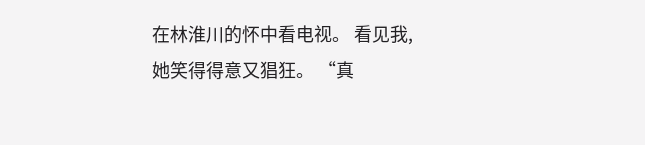在林淮川的怀中看电视。 看见我,她笑得得意又猖狂。 “真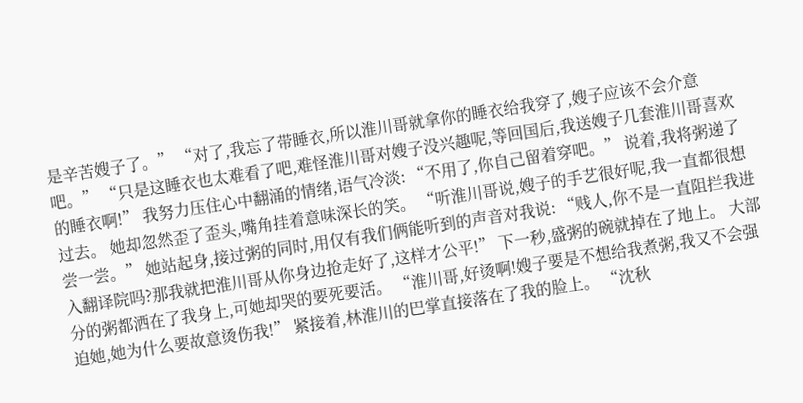是辛苦嫂子了。” “对了,我忘了带睡衣,所以淮川哥就拿你的睡衣给我穿了,嫂子应该不会介意吧。” “只是这睡衣也太难看了吧,难怪淮川哥对嫂子没兴趣呢,等回国后,我送嫂子几套淮川哥喜欢的睡衣啊!” 我努力压住心中翻涌的情绪,语气冷淡: “不用了,你自己留着穿吧。” 说着,我将粥递了过去。 她却忽然歪了歪头,嘴角挂着意味深长的笑。 “听淮川哥说,嫂子的手艺很好呢,我一直都很想尝一尝。” 她站起身,接过粥的同时,用仅有我们俩能听到的声音对我说: “贱人,你不是一直阻拦我进入翻译院吗?那我就把淮川哥从你身边抢走好了,这样才公平!” 下一秒,盛粥的碗就掉在了地上。 大部分的粥都洒在了我身上,可她却哭的要死要活。 “淮川哥,好烫啊!嫂子要是不想给我煮粥,我又不会强迫她,她为什么要故意烫伤我!” 紧接着,林淮川的巴掌直接落在了我的脸上。 “沈秋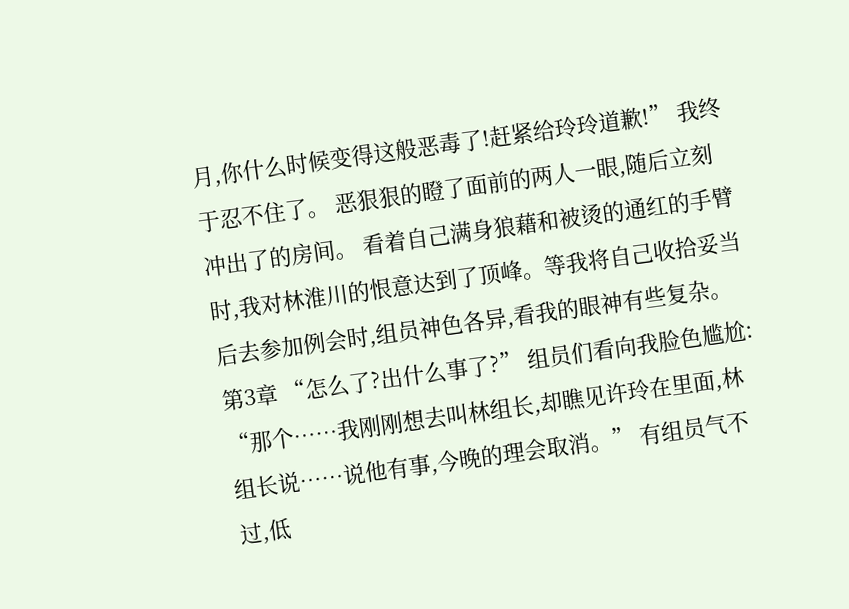月,你什么时候变得这般恶毒了!赶紧给玲玲道歉!” 我终于忍不住了。 恶狠狠的瞪了面前的两人一眼,随后立刻冲出了的房间。 看着自己满身狼藉和被烫的通红的手臂时,我对林淮川的恨意达到了顶峰。等我将自己收拾妥当后去参加例会时,组员神色各异,看我的眼神有些复杂。 第3章 “怎么了?出什么事了?” 组员们看向我脸色尴尬: “那个……我刚刚想去叫林组长,却瞧见许玲在里面,林组长说……说他有事,今晚的理会取消。” 有组员气不过,低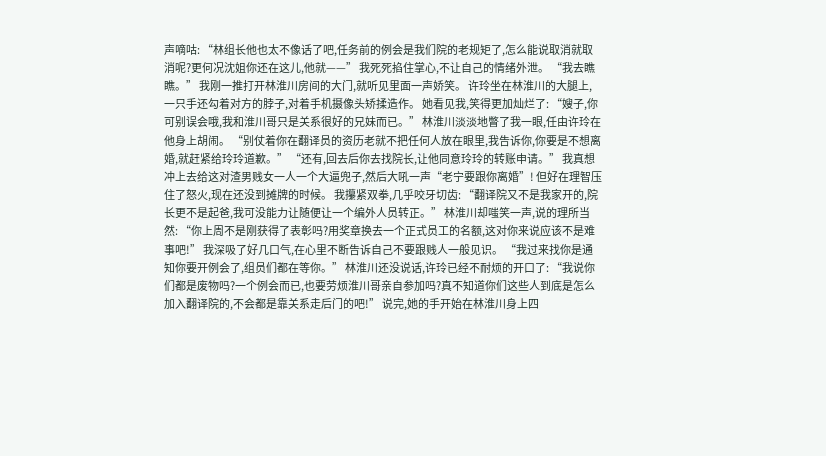声嘀咕: “林组长他也太不像话了吧,任务前的例会是我们院的老规矩了,怎么能说取消就取消呢?更何况沈姐你还在这儿,他就——” 我死死掐住掌心,不让自己的情绪外泄。 “我去瞧瞧。” 我刚一推打开林淮川房间的大门,就听见里面一声娇笑。 许玲坐在林淮川的大腿上,一只手还勾着对方的脖子,对着手机摄像头矫揉造作。 她看见我,笑得更加灿烂了: “嫂子,你可别误会哦,我和淮川哥只是关系很好的兄妹而已。” 林淮川淡淡地瞥了我一眼,任由许玲在他身上胡闹。 “别仗着你在翻译员的资历老就不把任何人放在眼里,我告诉你,你要是不想离婚,就赶紧给玲玲道歉。” “还有,回去后你去找院长,让他同意玲玲的转账申请。” 我真想冲上去给这对渣男贱女一人一个大逼兜子,然后大吼一声“老宁要跟你离婚”! 但好在理智压住了怒火,现在还没到摊牌的时候。 我攥紧双拳,几乎咬牙切齿: “翻译院又不是我家开的,院长更不是起爸,我可没能力让随便让一个编外人员转正。” 林淮川却嗤笑一声,说的理所当然: “你上周不是刚获得了表彰吗?用奖章换去一个正式员工的名额,这对你来说应该不是难事吧!” 我深吸了好几口气,在心里不断告诉自己不要跟贱人一般见识。 “我过来找你是通知你要开例会了,组员们都在等你。” 林淮川还没说话,许玲已经不耐烦的开口了: “我说你们都是废物吗?一个例会而已,也要劳烦淮川哥亲自参加吗?真不知道你们这些人到底是怎么加入翻译院的,不会都是靠关系走后门的吧!” 说完,她的手开始在林淮川身上四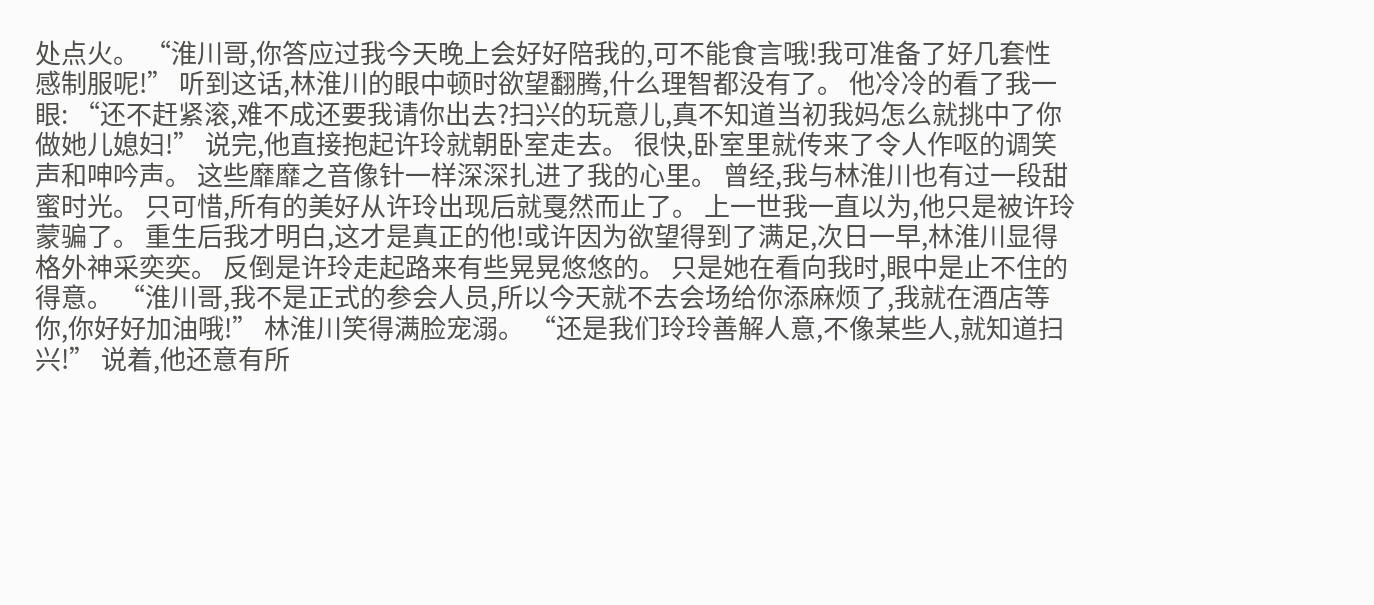处点火。 “淮川哥,你答应过我今天晚上会好好陪我的,可不能食言哦!我可准备了好几套性感制服呢!” 听到这话,林淮川的眼中顿时欲望翻腾,什么理智都没有了。 他冷冷的看了我一眼: “还不赶紧滚,难不成还要我请你出去?扫兴的玩意儿,真不知道当初我妈怎么就挑中了你做她儿媳妇!” 说完,他直接抱起许玲就朝卧室走去。 很快,卧室里就传来了令人作呕的调笑声和呻吟声。 这些靡靡之音像针一样深深扎进了我的心里。 曾经,我与林淮川也有过一段甜蜜时光。 只可惜,所有的美好从许玲出现后就戛然而止了。 上一世我一直以为,他只是被许玲蒙骗了。 重生后我才明白,这才是真正的他!或许因为欲望得到了满足,次日一早,林淮川显得格外神采奕奕。 反倒是许玲走起路来有些晃晃悠悠的。 只是她在看向我时,眼中是止不住的得意。 “淮川哥,我不是正式的参会人员,所以今天就不去会场给你添麻烦了,我就在酒店等你,你好好加油哦!” 林淮川笑得满脸宠溺。 “还是我们玲玲善解人意,不像某些人,就知道扫兴!” 说着,他还意有所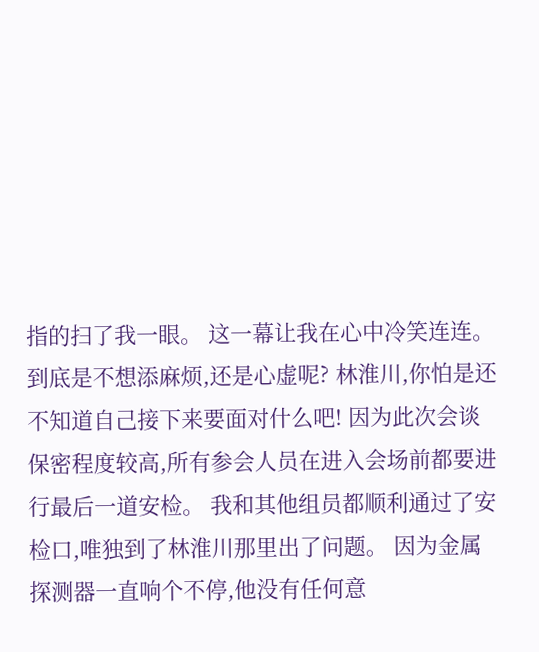指的扫了我一眼。 这一幕让我在心中冷笑连连。 到底是不想添麻烦,还是心虚呢? 林淮川,你怕是还不知道自己接下来要面对什么吧! 因为此次会谈保密程度较高,所有参会人员在进入会场前都要进行最后一道安检。 我和其他组员都顺利通过了安检口,唯独到了林淮川那里出了问题。 因为金属探测器一直响个不停,他没有任何意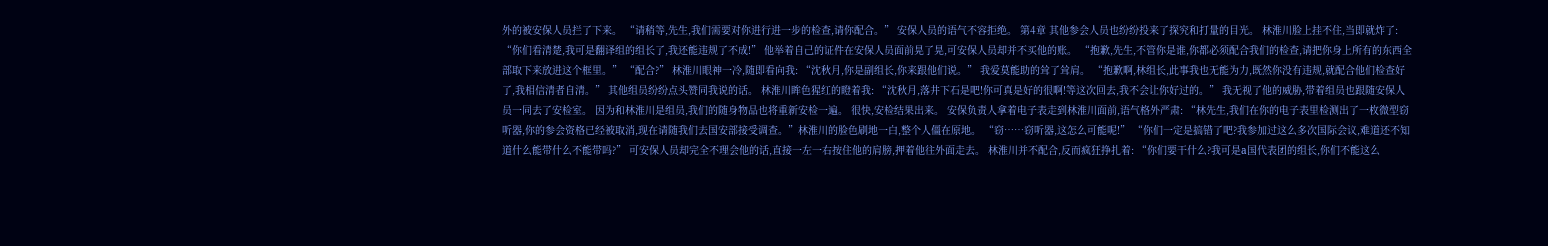外的被安保人员拦了下来。 “请稍等,先生,我们需要对你进行进一步的检查,请你配合。” 安保人员的语气不容拒绝。 第4章 其他参会人员也纷纷投来了探究和打量的目光。 林淮川脸上挂不住,当即就炸了: “你们看清楚,我可是翻译组的组长了,我还能违规了不成!” 他举着自己的证件在安保人员面前晃了晃,可安保人员却并不买他的账。 “抱歉,先生,不管你是谁,你都必须配合我们的检查,请把你身上所有的东西全部取下来放进这个框里。” “配合?” 林淮川眼神一冷,随即看向我: “沈秋月,你是副组长,你来跟他们说。” 我爱莫能助的耸了耸肩。 “抱歉啊,林组长,此事我也无能为力,既然你没有违规,就配合他们检查好了,我相信清者自清。” 其他组员纷纷点头赞同我说的话。 林淮川眸色猩红的瞪着我: “沈秋月,落井下石是吧!你可真是好的很啊!等这次回去,我不会让你好过的。” 我无视了他的威胁,带着组员也跟随安保人员一同去了安检室。 因为和林淮川是组员,我们的随身物品也将重新安检一遍。 很快,安检结果出来。 安保负责人拿着电子表走到林淮川面前,语气格外严肃: “林先生,我们在你的电子表里检测出了一枚微型窃听器,你的参会资格已经被取消,现在请随我们去国安部接受调查。”林淮川的脸色刷地一白,整个人僵在原地。 “窃……窃听器,这怎么可能呢!” “你们一定是搞错了吧?我参加过这么多次国际会议,难道还不知道什么能带什么不能带吗?” 可安保人员却完全不理会他的话,直接一左一右按住他的肩膀,押着他往外面走去。 林淮川并不配合,反而疯狂挣扎着: “你们要干什么?我可是a国代表团的组长,你们不能这么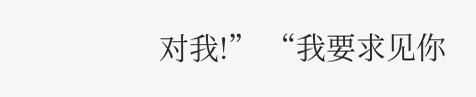对我!” “我要求见你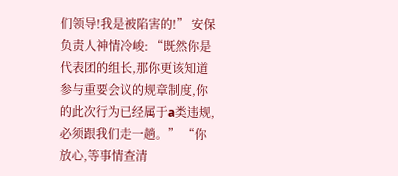们领导!我是被陷害的!” 安保负责人神情冷峻: “既然你是代表团的组长,那你更该知道参与重要会议的规章制度,你的此次行为已经属于a类违规,必须跟我们走一趟。” “你放心,等事情查清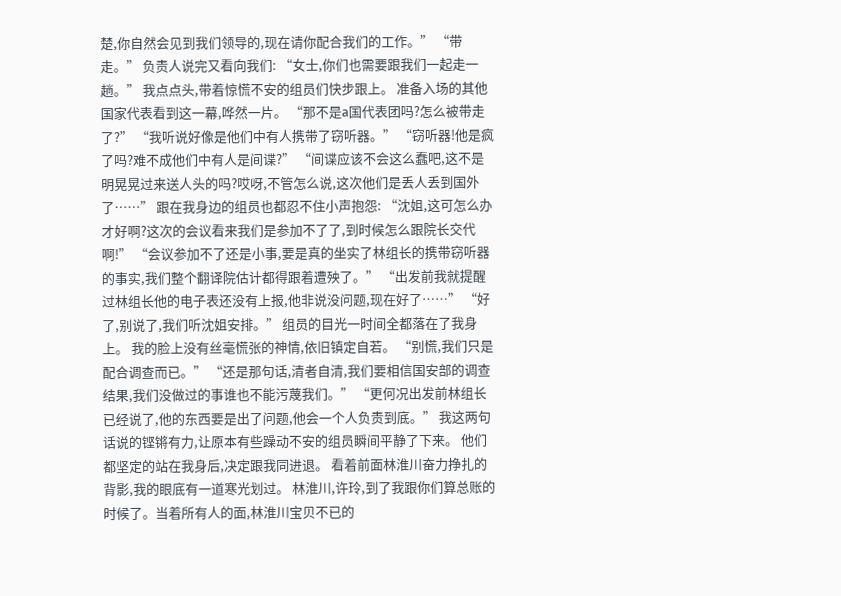楚,你自然会见到我们领导的,现在请你配合我们的工作。” “带走。” 负责人说完又看向我们: “女士,你们也需要跟我们一起走一趟。” 我点点头,带着惊慌不安的组员们快步跟上。 准备入场的其他国家代表看到这一幕,哗然一片。 “那不是a国代表团吗?怎么被带走了?” “我听说好像是他们中有人携带了窃听器。” “窃听器!他是疯了吗?难不成他们中有人是间谍?” “间谍应该不会这么蠢吧,这不是明晃晃过来送人头的吗?哎呀,不管怎么说,这次他们是丢人丢到国外了……” 跟在我身边的组员也都忍不住小声抱怨: “沈姐,这可怎么办才好啊?这次的会议看来我们是参加不了了,到时候怎么跟院长交代啊!” “会议参加不了还是小事,要是真的坐实了林组长的携带窃听器的事实,我们整个翻译院估计都得跟着遭殃了。” “出发前我就提醒过林组长他的电子表还没有上报,他非说没问题,现在好了……” “好了,别说了,我们听沈姐安排。” 组员的目光一时间全都落在了我身上。 我的脸上没有丝毫慌张的神情,依旧镇定自若。 “别慌,我们只是配合调查而已。” “还是那句话,清者自清,我们要相信国安部的调查结果,我们没做过的事谁也不能污蔑我们。” “更何况出发前林组长已经说了,他的东西要是出了问题,他会一个人负责到底。” 我这两句话说的铿锵有力,让原本有些躁动不安的组员瞬间平静了下来。 他们都坚定的站在我身后,决定跟我同进退。 看着前面林淮川奋力挣扎的背影,我的眼底有一道寒光划过。 林淮川,许玲,到了我跟你们算总账的时候了。当着所有人的面,林淮川宝贝不已的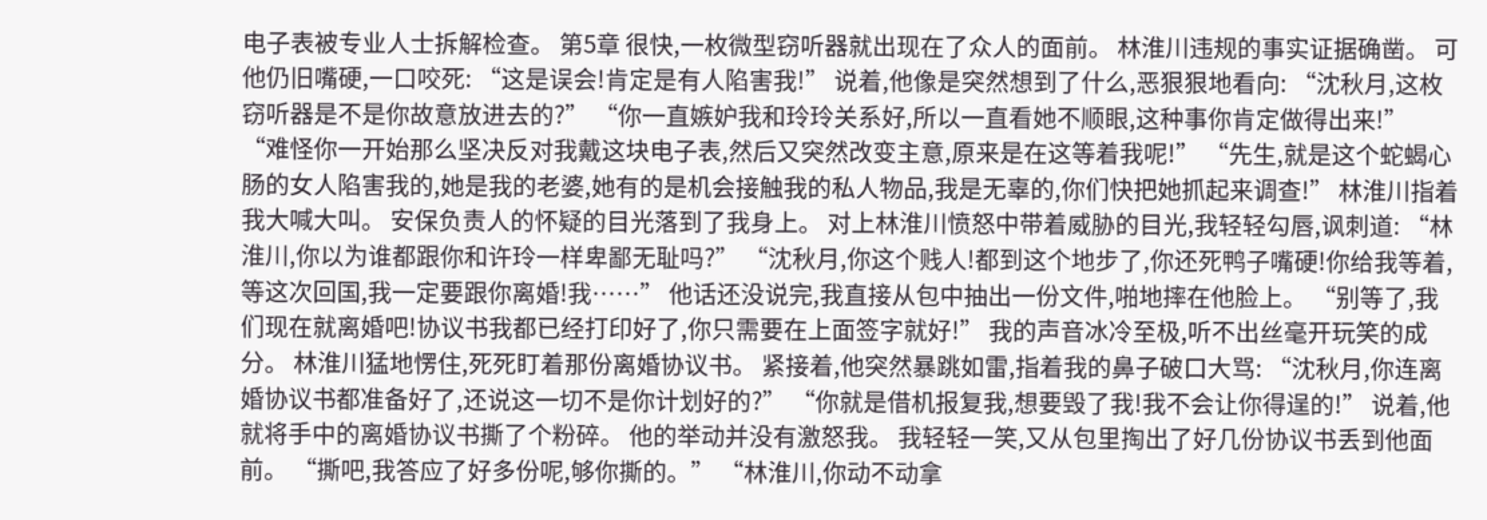电子表被专业人士拆解检查。 第5章 很快,一枚微型窃听器就出现在了众人的面前。 林淮川违规的事实证据确凿。 可他仍旧嘴硬,一口咬死: “这是误会!肯定是有人陷害我!” 说着,他像是突然想到了什么,恶狠狠地看向: “沈秋月,这枚窃听器是不是你故意放进去的?” “你一直嫉妒我和玲玲关系好,所以一直看她不顺眼,这种事你肯定做得出来!” “难怪你一开始那么坚决反对我戴这块电子表,然后又突然改变主意,原来是在这等着我呢!” “先生,就是这个蛇蝎心肠的女人陷害我的,她是我的老婆,她有的是机会接触我的私人物品,我是无辜的,你们快把她抓起来调查!” 林淮川指着我大喊大叫。 安保负责人的怀疑的目光落到了我身上。 对上林淮川愤怒中带着威胁的目光,我轻轻勾唇,讽刺道: “林淮川,你以为谁都跟你和许玲一样卑鄙无耻吗?” “沈秋月,你这个贱人!都到这个地步了,你还死鸭子嘴硬!你给我等着,等这次回国,我一定要跟你离婚!我……” 他话还没说完,我直接从包中抽出一份文件,啪地摔在他脸上。 “别等了,我们现在就离婚吧!协议书我都已经打印好了,你只需要在上面签字就好!” 我的声音冰冷至极,听不出丝毫开玩笑的成分。 林淮川猛地愣住,死死盯着那份离婚协议书。 紧接着,他突然暴跳如雷,指着我的鼻子破口大骂: “沈秋月,你连离婚协议书都准备好了,还说这一切不是你计划好的?” “你就是借机报复我,想要毁了我!我不会让你得逞的!” 说着,他就将手中的离婚协议书撕了个粉碎。 他的举动并没有激怒我。 我轻轻一笑,又从包里掏出了好几份协议书丢到他面前。 “撕吧,我答应了好多份呢,够你撕的。” “林淮川,你动不动拿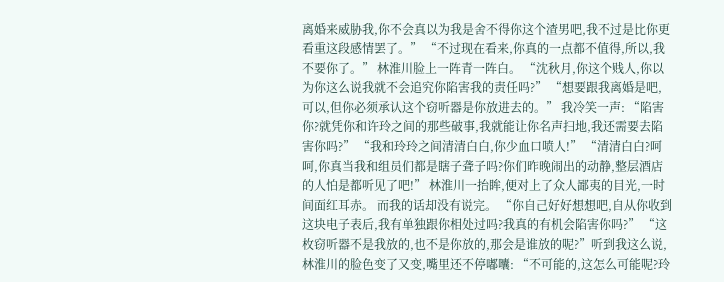离婚来威胁我,你不会真以为我是舍不得你这个渣男吧,我不过是比你更看重这段感情罢了。” “不过现在看来,你真的一点都不值得,所以,我不要你了。” 林淮川脸上一阵青一阵白。 “沈秋月,你这个贱人,你以为你这么说我就不会追究你陷害我的责任吗?” “想要跟我离婚是吧,可以,但你必须承认这个窃听器是你放进去的。” 我冷笑一声: “陷害你?就凭你和许玲之间的那些破事,我就能让你名声扫地,我还需要去陷害你吗?” “我和玲玲之间清清白白,你少血口喷人!” “清清白白?呵呵,你真当我和组员们都是瞎子聋子吗?你们昨晚闹出的动静,整层酒店的人怕是都听见了吧!” 林淮川一抬眸,便对上了众人鄙夷的目光,一时间面红耳赤。 而我的话却没有说完。 “你自己好好想想吧,自从你收到这块电子表后,我有单独跟你相处过吗?我真的有机会陷害你吗?” “这枚窃听器不是我放的,也不是你放的,那会是谁放的呢?”听到我这么说,林淮川的脸色变了又变,嘴里还不停嘟囔: “不可能的,这怎么可能呢?玲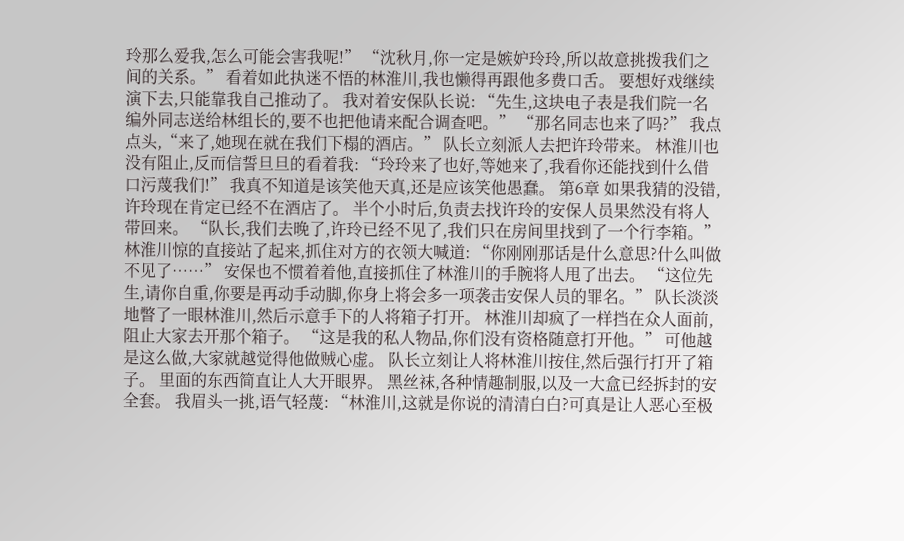玲那么爱我,怎么可能会害我呢!” “沈秋月,你一定是嫉妒玲玲,所以故意挑拨我们之间的关系。” 看着如此执迷不悟的林淮川,我也懒得再跟他多费口舌。 要想好戏继续演下去,只能靠我自己推动了。 我对着安保队长说: “先生,这块电子表是我们院一名编外同志送给林组长的,要不也把他请来配合调查吧。” “那名同志也来了吗?” 我点点头,“来了,她现在就在我们下榻的酒店。” 队长立刻派人去把许玲带来。 林淮川也没有阻止,反而信誓旦旦的看着我: “玲玲来了也好,等她来了,我看你还能找到什么借口污蔑我们!” 我真不知道是该笑他天真,还是应该笑他愚蠢。 第6章 如果我猜的没错,许玲现在肯定已经不在酒店了。 半个小时后,负责去找许玲的安保人员果然没有将人带回来。 “队长,我们去晚了,许玲已经不见了,我们只在房间里找到了一个行李箱。” 林淮川惊的直接站了起来,抓住对方的衣领大喊道: “你刚刚那话是什么意思?什么叫做不见了……” 安保也不惯着着他,直接抓住了林淮川的手腕将人甩了出去。 “这位先生,请你自重,你要是再动手动脚,你身上将会多一项袭击安保人员的罪名。” 队长淡淡地瞥了一眼林淮川,然后示意手下的人将箱子打开。 林淮川却疯了一样挡在众人面前,阻止大家去开那个箱子。 “这是我的私人物品,你们没有资格随意打开他。” 可他越是这么做,大家就越觉得他做贼心虚。 队长立刻让人将林淮川按住,然后强行打开了箱子。 里面的东西简直让人大开眼界。 黑丝袜,各种情趣制服,以及一大盒已经拆封的安全套。 我眉头一挑,语气轻蔑: “林淮川,这就是你说的清清白白?可真是让人恶心至极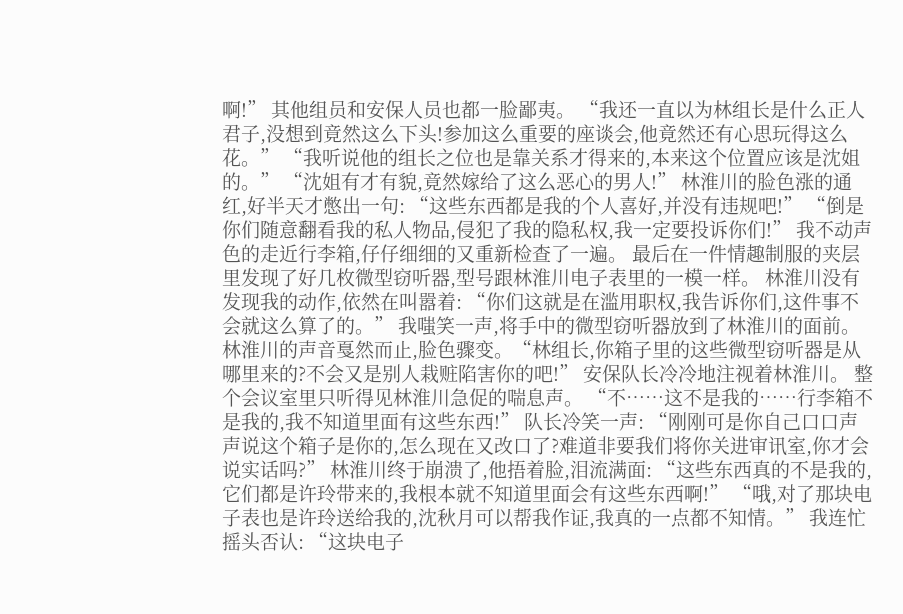啊!” 其他组员和安保人员也都一脸鄙夷。 “我还一直以为林组长是什么正人君子,没想到竟然这么下头!参加这么重要的座谈会,他竟然还有心思玩得这么花。” “我听说他的组长之位也是靠关系才得来的,本来这个位置应该是沈姐的。” “沈姐有才有貌,竟然嫁给了这么恶心的男人!” 林淮川的脸色涨的通红,好半天才憋出一句: “这些东西都是我的个人喜好,并没有违规吧!” “倒是你们随意翻看我的私人物品,侵犯了我的隐私权,我一定要投诉你们!” 我不动声色的走近行李箱,仔仔细细的又重新检查了一遍。 最后在一件情趣制服的夹层里发现了好几枚微型窃听器,型号跟林淮川电子表里的一模一样。 林淮川没有发现我的动作,依然在叫嚣着: “你们这就是在滥用职权,我告诉你们,这件事不会就这么算了的。” 我嗤笑一声,将手中的微型窃听器放到了林淮川的面前。 林淮川的声音戛然而止,脸色骤变。“林组长,你箱子里的这些微型窃听器是从哪里来的?不会又是别人栽赃陷害你的吧!” 安保队长冷冷地注视着林淮川。 整个会议室里只听得见林淮川急促的喘息声。 “不……这不是我的……行李箱不是我的,我不知道里面有这些东西!” 队长冷笑一声: “刚刚可是你自己口口声声说这个箱子是你的,怎么现在又改口了?难道非要我们将你关进审讯室,你才会说实话吗?” 林淮川终于崩溃了,他捂着脸,泪流满面: “这些东西真的不是我的,它们都是许玲带来的,我根本就不知道里面会有这些东西啊!” “哦,对了那块电子表也是许玲送给我的,沈秋月可以帮我作证,我真的一点都不知情。” 我连忙摇头否认: “这块电子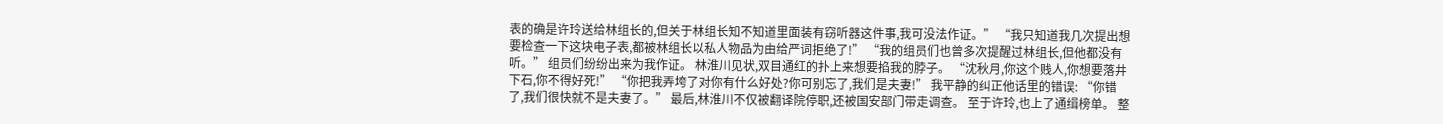表的确是许玲送给林组长的,但关于林组长知不知道里面装有窃听器这件事,我可没法作证。” “我只知道我几次提出想要检查一下这块电子表,都被林组长以私人物品为由给严词拒绝了!” “我的组员们也曾多次提醒过林组长,但他都没有听。” 组员们纷纷出来为我作证。 林淮川见状,双目通红的扑上来想要掐我的脖子。 “沈秋月,你这个贱人,你想要落井下石,你不得好死!” “你把我弄垮了对你有什么好处?你可别忘了,我们是夫妻!” 我平静的纠正他话里的错误: “你错了,我们很快就不是夫妻了。” 最后,林淮川不仅被翻译院停职,还被国安部门带走调查。 至于许玲,也上了通缉榜单。 整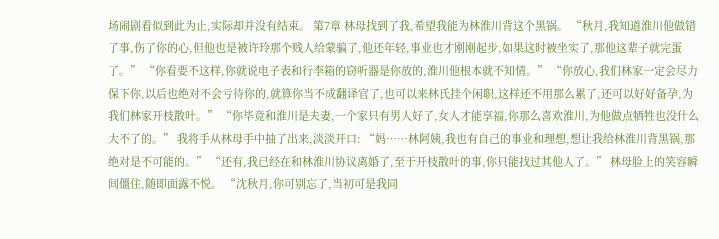场闹剧看似到此为止,实际却并没有结束。 第7章 林母找到了我,希望我能为林淮川背这个黑锅。 “秋月,我知道淮川他做错了事,伤了你的心,但他也是被许玲那个贱人给蒙骗了,他还年轻,事业也才刚刚起步,如果这时被坐实了,那他这辈子就完蛋了。” “你看要不这样,你就说电子表和行李箱的窃听器是你放的,淮川他根本就不知情。” “你放心,我们林家一定会尽力保下你,以后也绝对不会亏待你的,就算你当不成翻译官了,也可以来林氏挂个闲职,这样还不用那么累了,还可以好好备孕,为我们林家开枝散叶。” “你毕竟和淮川是夫妻,一个家只有男人好了,女人才能享福,你那么喜欢淮川,为他做点牺牲也没什么大不了的。” 我将手从林母手中抽了出来,淡淡开口: “妈……林阿姨,我也有自己的事业和理想,想让我给林淮川背黑锅,那绝对是不可能的。” “还有,我已经在和林淮川协议离婚了,至于开枝散叶的事,你只能找过其他人了。” 林母脸上的笑容瞬间僵住,随即面露不悦。 “沈秋月,你可别忘了,当初可是我同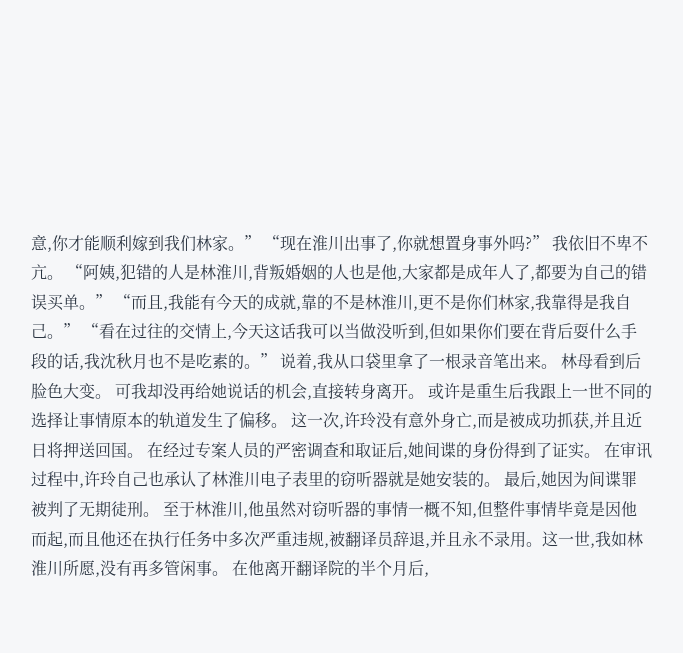意,你才能顺利嫁到我们林家。” “现在淮川出事了,你就想置身事外吗?” 我依旧不卑不亢。 “阿姨,犯错的人是林淮川,背叛婚姻的人也是他,大家都是成年人了,都要为自己的错误买单。” “而且,我能有今天的成就,靠的不是林淮川,更不是你们林家,我靠得是我自己。” “看在过往的交情上,今天这话我可以当做没听到,但如果你们要在背后耍什么手段的话,我沈秋月也不是吃素的。” 说着,我从口袋里拿了一根录音笔出来。 林母看到后脸色大变。 可我却没再给她说话的机会,直接转身离开。 或许是重生后我跟上一世不同的选择让事情原本的轨道发生了偏移。 这一次,许玲没有意外身亡,而是被成功抓获,并且近日将押送回国。 在经过专案人员的严密调查和取证后,她间谍的身份得到了证实。 在审讯过程中,许玲自己也承认了林淮川电子表里的窃听器就是她安装的。 最后,她因为间谍罪被判了无期徒刑。 至于林淮川,他虽然对窃听器的事情一概不知,但整件事情毕竟是因他而起,而且他还在执行任务中多次严重违规,被翻译员辞退,并且永不录用。这一世,我如林淮川所愿,没有再多管闲事。 在他离开翻译院的半个月后,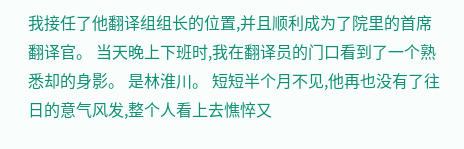我接任了他翻译组组长的位置,并且顺利成为了院里的首席翻译官。 当天晚上下班时,我在翻译员的门口看到了一个熟悉却的身影。 是林淮川。 短短半个月不见,他再也没有了往日的意气风发,整个人看上去憔悴又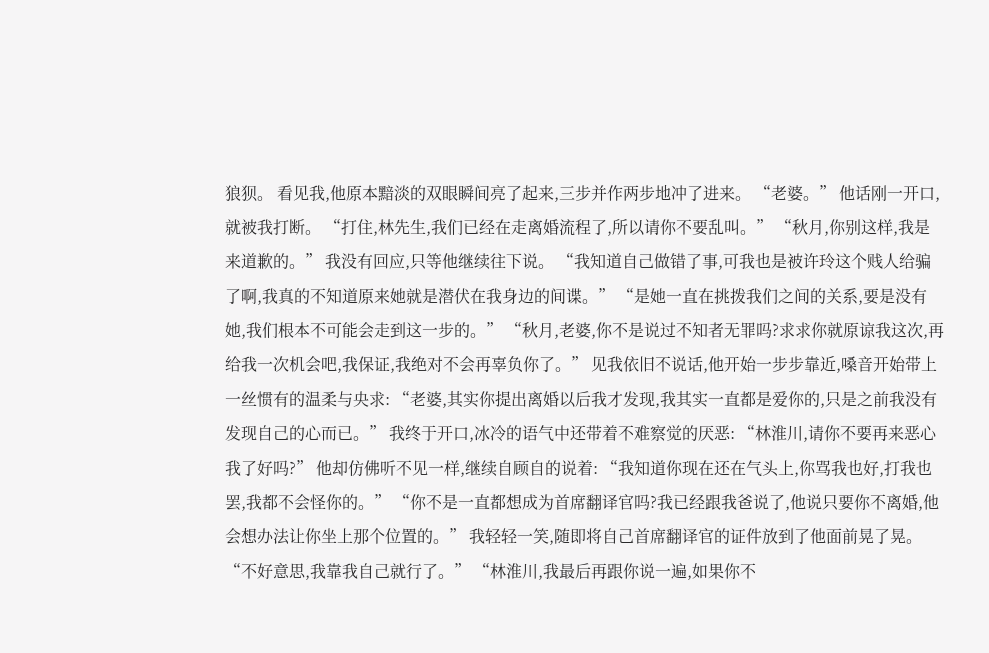狼狈。 看见我,他原本黯淡的双眼瞬间亮了起来,三步并作两步地冲了进来。 “老婆。” 他话刚一开口,就被我打断。 “打住,林先生,我们已经在走离婚流程了,所以请你不要乱叫。” “秋月,你别这样,我是来道歉的。” 我没有回应,只等他继续往下说。 “我知道自己做错了事,可我也是被许玲这个贱人给骗了啊,我真的不知道原来她就是潜伏在我身边的间谍。” “是她一直在挑拨我们之间的关系,要是没有她,我们根本不可能会走到这一步的。” “秋月,老婆,你不是说过不知者无罪吗?求求你就原谅我这次,再给我一次机会吧,我保证,我绝对不会再辜负你了。” 见我依旧不说话,他开始一步步靠近,嗓音开始带上一丝惯有的温柔与央求: “老婆,其实你提出离婚以后我才发现,我其实一直都是爱你的,只是之前我没有发现自己的心而已。” 我终于开口,冰冷的语气中还带着不难察觉的厌恶: “林淮川,请你不要再来恶心我了好吗?” 他却仿佛听不见一样,继续自顾自的说着: “我知道你现在还在气头上,你骂我也好,打我也罢,我都不会怪你的。” “你不是一直都想成为首席翻译官吗?我已经跟我爸说了,他说只要你不离婚,他会想办法让你坐上那个位置的。” 我轻轻一笑,随即将自己首席翻译官的证件放到了他面前晃了晃。 “不好意思,我靠我自己就行了。” “林淮川,我最后再跟你说一遍,如果你不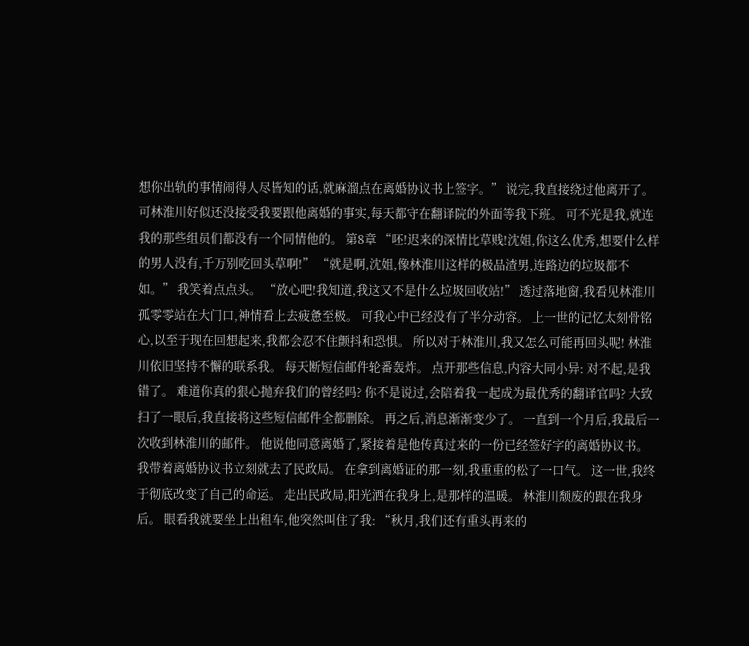想你出轨的事情闹得人尽皆知的话,就麻溜点在离婚协议书上签字。” 说完,我直接绕过他离开了。 可林淮川好似还没接受我要跟他离婚的事实,每天都守在翻译院的外面等我下班。 可不光是我,就连我的那些组员们都没有一个同情他的。 第8章 “呸!迟来的深情比草贱!沈姐,你这么优秀,想要什么样的男人没有,千万别吃回头草啊!” “就是啊,沈姐,像林淮川这样的极品渣男,连路边的垃圾都不如。” 我笑着点点头。 “放心吧!我知道,我这又不是什么垃圾回收站!” 透过落地窗,我看见林淮川孤零零站在大门口,神情看上去疲惫至极。 可我心中已经没有了半分动容。 上一世的记忆太刻骨铭心,以至于现在回想起来,我都会忍不住颤抖和恐惧。 所以对于林淮川,我又怎么可能再回头呢! 林淮川依旧坚持不懈的联系我。 每天断短信邮件轮番轰炸。 点开那些信息,内容大同小异: 对不起,是我错了。 难道你真的狠心抛弃我们的曾经吗? 你不是说过,会陪着我一起成为最优秀的翻译官吗? 大致扫了一眼后,我直接将这些短信邮件全都删除。 再之后,消息渐渐变少了。 一直到一个月后,我最后一次收到林淮川的邮件。 他说他同意离婚了,紧接着是他传真过来的一份已经签好字的离婚协议书。 我带着离婚协议书立刻就去了民政局。 在拿到离婚证的那一刻,我重重的松了一口气。 这一世,我终于彻底改变了自己的命运。 走出民政局,阳光洒在我身上,是那样的温暖。 林淮川颓废的跟在我身后。 眼看我就要坐上出租车,他突然叫住了我: “秋月,我们还有重头再来的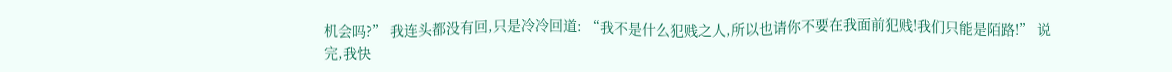机会吗?” 我连头都没有回,只是冷冷回道: “我不是什么犯贱之人,所以也请你不要在我面前犯贱!我们只能是陌路!” 说完,我快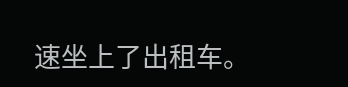速坐上了出租车。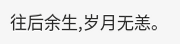往后余生,岁月无恙。